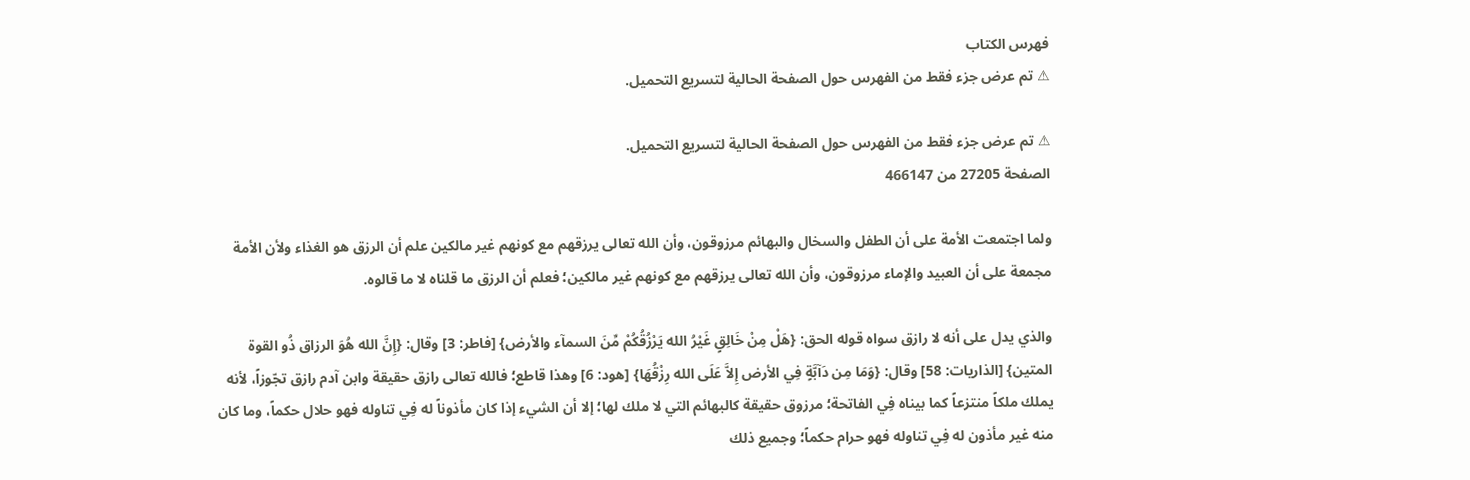فهرس الكتاب
⚠ تم عرض جزء فقط من الفهرس حول الصفحة الحالية لتسريع التحميل.

⚠ تم عرض جزء فقط من الفهرس حول الصفحة الحالية لتسريع التحميل.
الصفحة 27205 من 466147

ولما اجتمعت الأمة على أن الطفل والسخال والبهائم مرزوقون، وأن الله تعالى يرزقهم مع كونهم غير مالكين علم أن الرزق هو الغذاء ولأن الأمة مجمعة على أن العبيد والإماء مرزوقون، وأن الله تعالى يرزقهم مع كونهم غير مالكين؛ فعلم أن الرزق ما قلناه لا ما قالوه.

والذي يدل على أنه لا رازق سواه قوله الحق: {هَلْ مِنْ خَالِقٍ غَيْرُ الله يَرْزُقُكُمْ مِّنَ السمآء والأرض} [فاطر: 3] وقال: {إِنَّ الله هُوَ الرزاق ذُو القوة المتين} [الذاريات: 58] وقال: {وَمَا مِن دَآبَّةٍ فِي الأرض إِلاَّ عَلَى الله رِزْقُهَا} [هود: 6] وهذا قاطع؛ فالله تعالى رازق حقيقة وابن آدم رازق تجّوزاً، لأنه يملك ملكاً منتزعاً كما بيناه فِي الفاتحة؛ مرزوق حقيقة كالبهائم التي لا ملك لها؛ إلا أن الشيء إذا كان مأذوناً له فِي تناوله فهو حلال حكماً، وما كان منه غير مأذون له فِي تناوله فهو حرام حكماً؛ وجميع ذلك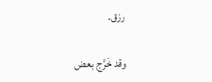رزق.

وقد خَرَّج بعض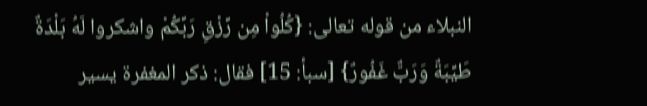النبلاء من قوله تعالى: {كُلُواْ مِن رِّزْقِ رَبِّكُمْ واشكروا لَهُ بَلْدَةٌ طَيِّبَةٌ وَرَبٌّ غَفُورٌ} [سبأ: 15] فقال: ذكر المغفرة يسير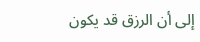إلى أن الرزق قد يكون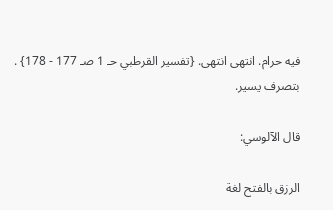فيه حرام. انتهى انتهى. {تفسير القرطبي حـ 1 صـ 177 - 178} . بتصرف يسير.

قال الآلوسي:

الرزق بالفتح لغة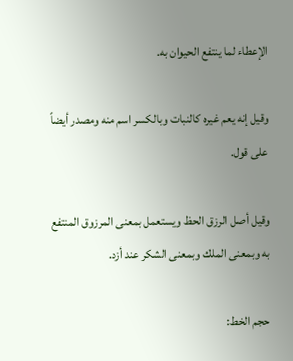الإعطاء لما ينتفع الحيوان به.

وقيل إنه يعم غيره كالنبات وبالكسر اسم منه ومصدر أيضاً على قول.

وقيل أصل الرزق الحظ ويستعمل بمعنى المرزوق المنتفع به وبمعنى الملك وبمعنى الشكر عند أزد.

حجم الخط: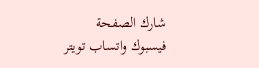شارك الصفحة
فيسبوك واتساب تويتر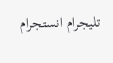تليجرام انستجرام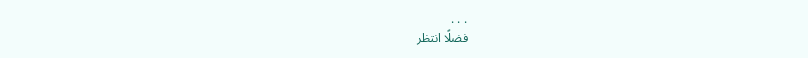. . .
فضلًا انتظر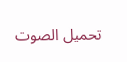تحميل الصوت